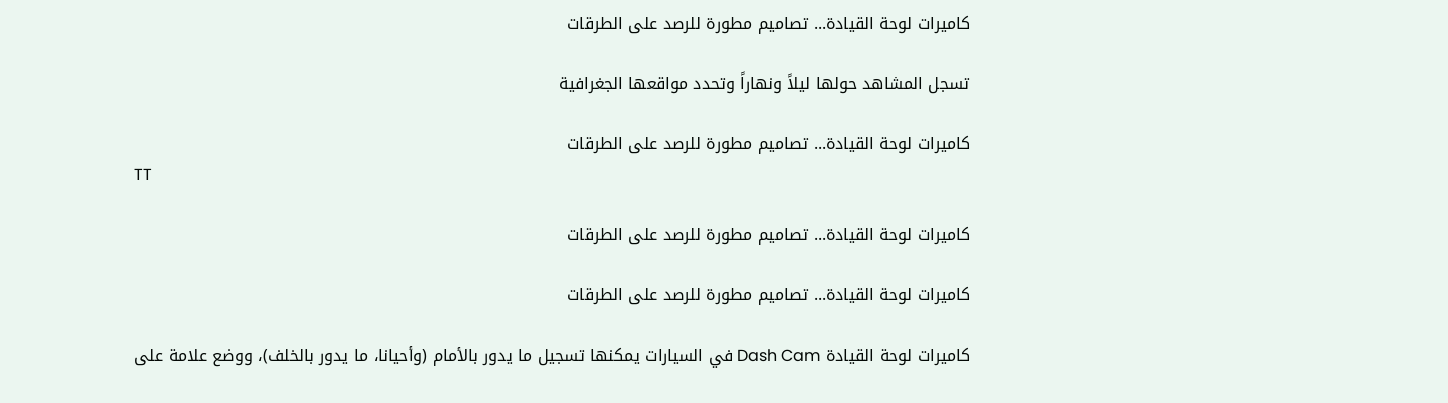كاميرات لوحة القيادة... تصاميم مطورة للرصد على الطرقات

تسجل المشاهد حولها ليلاً ونهاراً وتحدد مواقعها الجغرافية

كاميرات لوحة القيادة... تصاميم مطورة للرصد على الطرقات
TT

كاميرات لوحة القيادة... تصاميم مطورة للرصد على الطرقات

كاميرات لوحة القيادة... تصاميم مطورة للرصد على الطرقات

كاميرات لوحة القيادة Dash Cam في السيارات يمكنها تسجيل ما يدور بالأمام (وأحيانا، ما يدور بالخلف)، ووضع علامة على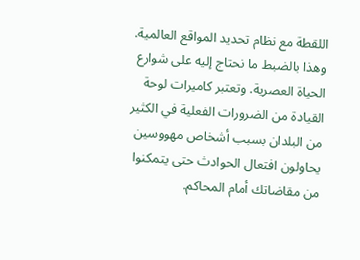اللقطة مع نظام تحديد المواقع العالمية. وهذا بالضبط ما نحتاج إليه على شوارع الحياة العصرية. وتعتبر كاميرات لوحة القيادة من الضرورات الفعلية في الكثير من البلدان بسبب أشخاص مهووسين يحاولون افتعال الحوادث حتى يتمكنوا من مقاضاتك أمام المحاكم.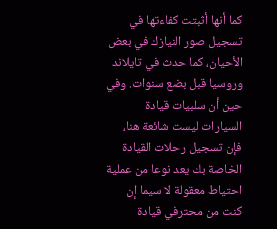كما أنها أثبتت كفاءتها في تسجيل صور النيازك في بعض الأحيان، كما حدث في تايلاند وروسيا قبل بضع سنوات. وفي حين أن سلبيات قيادة السيارات ليست شائعة هنا، فإن تسجيل رحلات القيادة الخاصة بك يعد نوعا من عملية احتياط معقولة لا سيما إن كنت من محترفي قيادة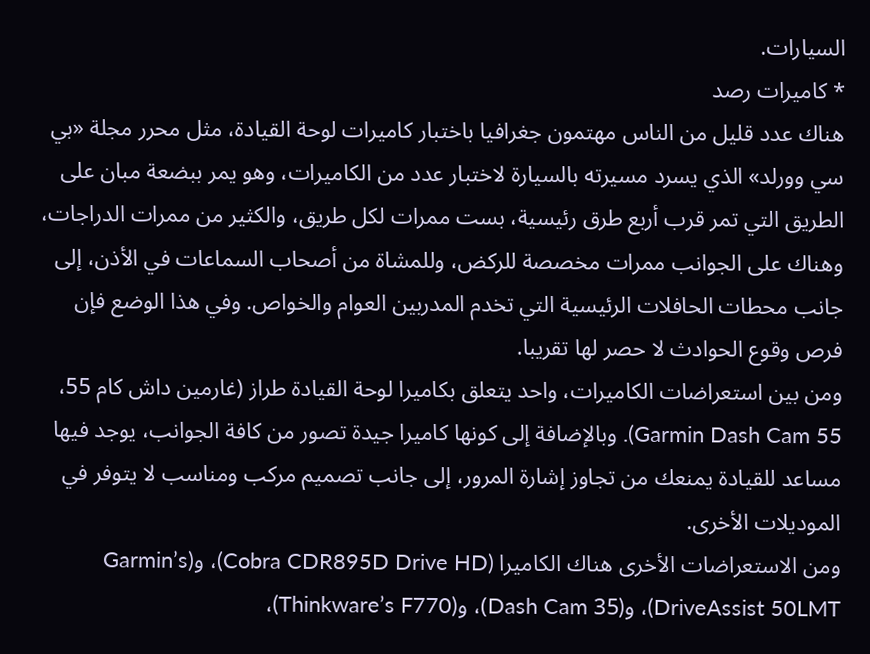السيارات.
* كاميرات رصد
هناك عدد قليل من الناس مهتمون جغرافيا باختبار كاميرات لوحة القيادة، مثل محرر مجلة «بي سي وورلد» الذي يسرد مسيرته بالسيارة لاختبار عدد من الكاميرات، وهو يمر ببضعة مبان على الطريق التي تمر قرب أربع طرق رئيسية، بست ممرات لكل طريق، والكثير من ممرات الدراجات، وهناك على الجوانب ممرات مخصصة للركض، وللمشاة من أصحاب السماعات في الأذن، إلى جانب محطات الحافلات الرئيسية التي تخدم المدربين العوام والخواص. وفي هذا الوضع فإن فرص وقوع الحوادث لا حصر لها تقريبا.
ومن بين استعراضات الكاميرات، واحد يتعلق بكاميرا لوحة القيادة طراز (غارمين داش كام 55، Garmin Dash Cam 55). وبالإضافة إلى كونها كاميرا جيدة تصور من كافة الجوانب، يوجد فيها مساعد للقيادة يمنعك من تجاوز إشارة المرور، إلى جانب تصميم مركب ومناسب لا يتوفر في الموديلات الأخرى.
ومن الاستعراضات الأخرى هناك الكاميرا (Cobra CDR895D Drive HD)، و(Garmin’s DriveAssist 50LMT)، و(Dash Cam 35)، و(Thinkware’s F770)،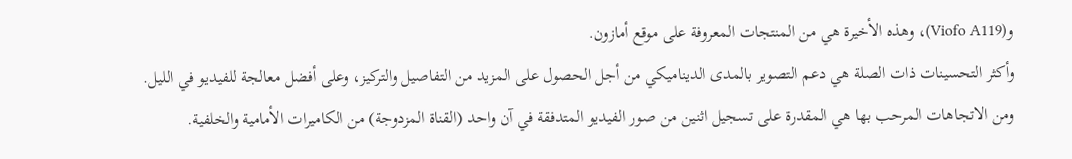و(Viofo A119)، وهذه الأخيرة هي من المنتجات المعروفة على موقع أمازون.
وأكثر التحسينات ذات الصلة هي دعم التصوير بالمدى الديناميكي من أجل الحصول على المزيد من التفاصيل والتركيز، وعلى أفضل معالجة للفيديو في الليل. ومن الاتجاهات المرحب بها هي المقدرة على تسجيل اثنين من صور الفيديو المتدفقة في آن واحد (القناة المزدوجة) من الكاميرات الأمامية والخلفية.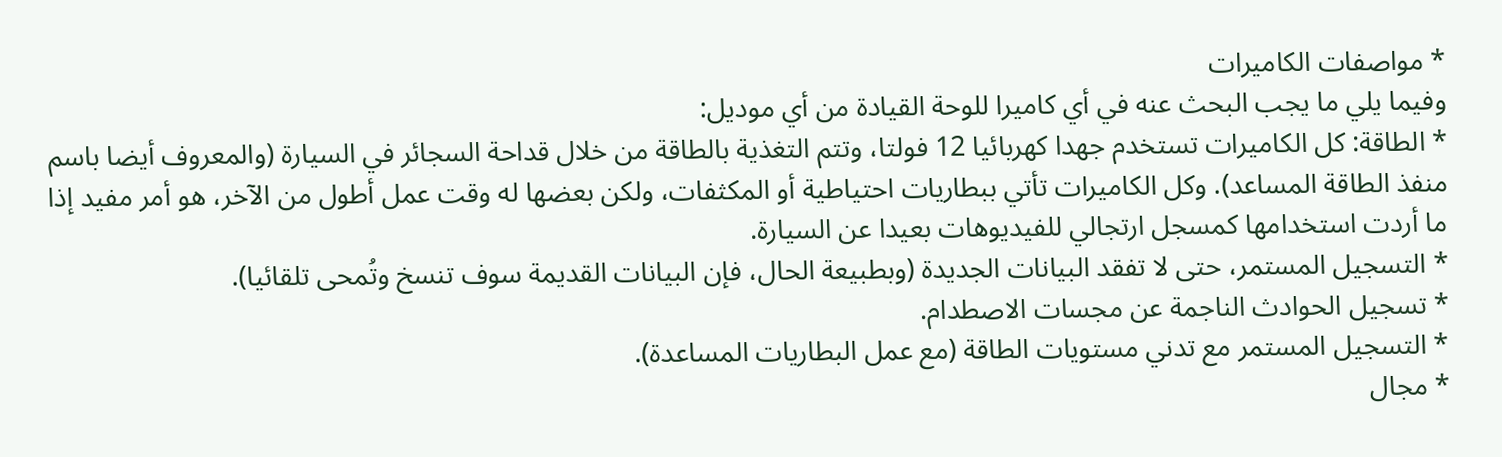* مواصفات الكاميرات
وفيما يلي ما يجب البحث عنه في أي كاميرا للوحة القيادة من أي موديل:
* الطاقة: كل الكاميرات تستخدم جهدا كهربائيا 12 فولتا، وتتم التغذية بالطاقة من خلال قداحة السجائر في السيارة (والمعروف أيضا باسم منفذ الطاقة المساعد). وكل الكاميرات تأتي ببطاريات احتياطية أو المكثفات، ولكن بعضها له وقت عمل أطول من الآخر، هو أمر مفيد إذا ما أردت استخدامها كمسجل ارتجالي للفيديوهات بعيدا عن السيارة.
* التسجيل المستمر، حتى لا تفقد البيانات الجديدة (وبطبيعة الحال، فإن البيانات القديمة سوف تنسخ وتُمحى تلقائيا).
* تسجيل الحوادث الناجمة عن مجسات الاصطدام.
* التسجيل المستمر مع تدني مستويات الطاقة (مع عمل البطاريات المساعدة).
* مجال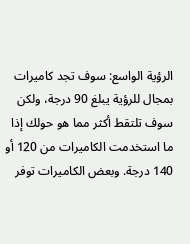الرؤية الواسع: سوف تجد كاميرات بمجال للرؤية يبلغ 90 درجة، ولكن سوف تلتقط أكثر مما هو حولك إذا ما استخدمت الكاميرات من 120 أو 140 درجة. وبعض الكاميرات توفر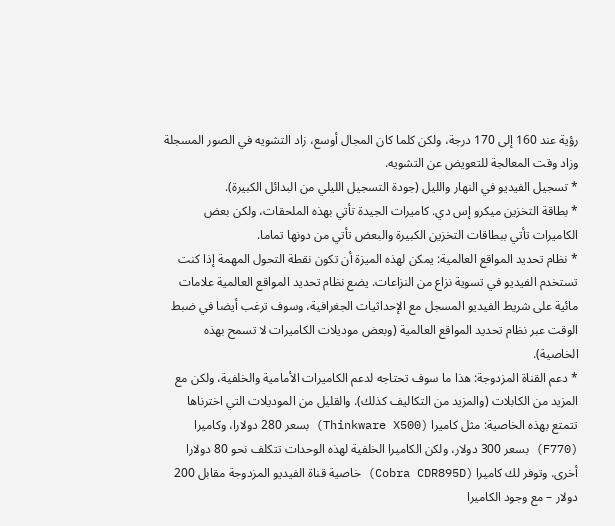رؤية عند 160 إلى 170 درجة، ولكن كلما كان المجال أوسع، زاد التشويه في الصور المسجلة وزاد وقت المعالجة للتعويض عن التشويه.
* تسجيل الفيديو في النهار والليل (جودة التسجيل الليلي من البدائل الكبيرة).
* بطاقة التخزين ميكرو إس دي. كاميرات الجيدة تأتي بهذه الملحقات، ولكن بعض الكاميرات تأتي ببطاقات التخزين الكبيرة والبعض تأتي من دونها تماما.
* نظام تحديد المواقع العالمية: يمكن لهذه الميزة أن تكون نقطة التحول المهمة إذا كنت تستخدم الفيديو في تسوية نزاع من النزاعات. يضع نظام تحديد المواقع العالمية علامات مائية على شريط الفيديو المسجل مع الإحداثيات الجغرافية، وسوف ترغب أيضا في ضبط الوقت عبر نظام تحديد المواقع العالمية (وبعض موديلات الكاميرات لا تسمح بهذه الخاصية).
* دعم القناة المزدوجة: هذا ما سوف تحتاجه لدعم الكاميرات الأمامية والخلفية، ولكن مع المزيد من الكابلات (والمزيد من التكاليف كذلك). والقليل من الموديلات التي اخترناها تتمتع بهذه الخاصية: مثل كاميرا (Thinkware X500) بسعر 280 دولارا، وكاميرا (F770) بسعر 300 دولار، ولكن الكاميرا الخلفية لهذه الوحدات تتكلف نحو 80 دولارا أخرى. وتوفر لك كاميرا (Cobra CDR895D) خاصية قناة الفيديو المزدوجة مقابل 200 دولار – مع وجود الكاميرا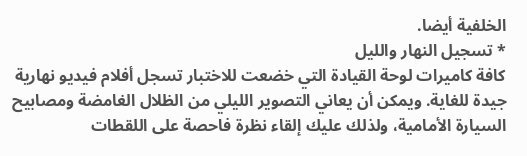الخلفية أيضا.
* تسجيل النهار والليل
كافة كاميرات لوحة القيادة التي خضعت للاختبار تسجل أفلام فيديو نهارية جيدة للغاية. ويمكن أن يعاني التصوير الليلي من الظلال الغامضة ومصابيح السيارة الأمامية، ولذلك عليك إلقاء نظرة فاحصة على اللقطات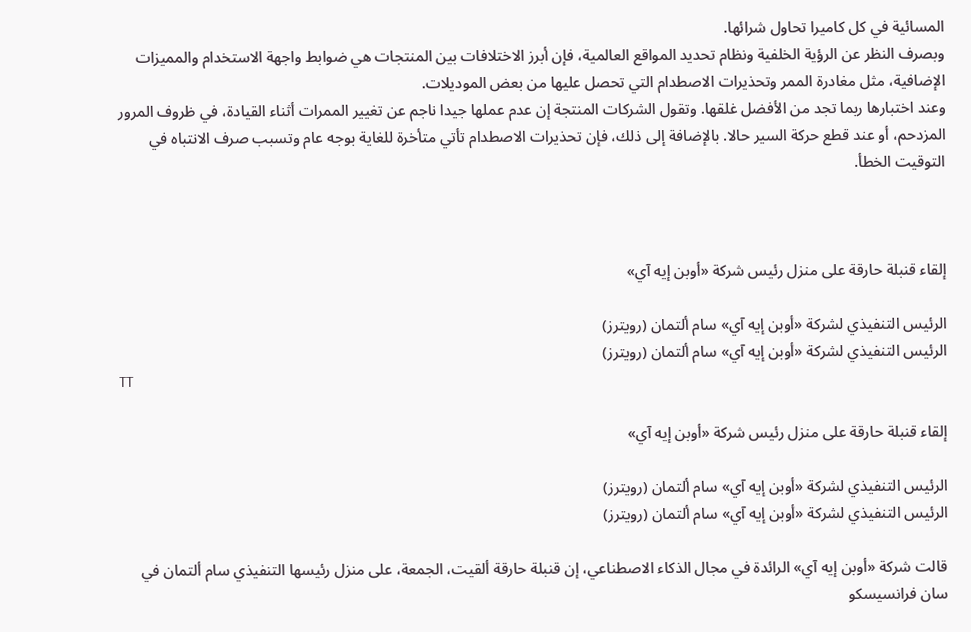المسائية في كل كاميرا تحاول شرائها.
وبصرف النظر عن الرؤية الخلفية ونظام تحديد المواقع العالمية، فإن أبرز الاختلافات بين المنتجات هي ضوابط واجهة الاستخدام والمميزات الإضافية، مثل مغادرة الممر وتحذيرات الاصطدام التي تحصل عليها من بعض الموديلات.
وعند اختبارها ربما تجد من الأفضل غلقها. وتقول الشركات المنتجة إن عدم عملها جيدا ناجم عن تغيير الممرات أثناء القيادة، في ظروف المرور المزدحم، أو عند قطع حركة السير حالا. بالإضافة إلى ذلك، فإن تحذيرات الاصطدام تأتي متأخرة للغاية بوجه عام وتسبب صرف الانتباه في التوقيت الخطأ.



إلقاء قنبلة حارقة على منزل رئيس شركة «أوبن إيه آي»

الرئيس التنفيذي لشركة «أوبن إيه آي» سام ألتمان (رويترز)
الرئيس التنفيذي لشركة «أوبن إيه آي» سام ألتمان (رويترز)
TT

إلقاء قنبلة حارقة على منزل رئيس شركة «أوبن إيه آي»

الرئيس التنفيذي لشركة «أوبن إيه آي» سام ألتمان (رويترز)
الرئيس التنفيذي لشركة «أوبن إيه آي» سام ألتمان (رويترز)

قالت شركة «أوبن إيه آي» الرائدة في مجال الذكاء الاصطناعي، إن قنبلة حارقة ألقيت، الجمعة، على منزل رئيسها التنفيذي سام ألتمان في سان فرانسيسكو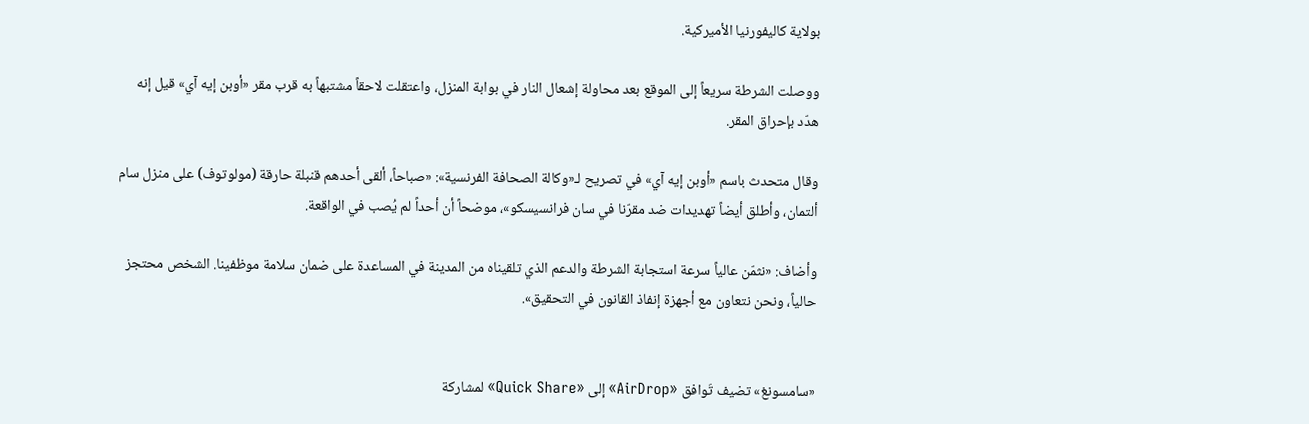بولاية كاليفورنيا الأميركية.

ووصلت الشرطة سريعاً إلى الموقع بعد محاولة إشعال النار في بوابة المنزل، واعتقلت لاحقاً مشتبهاً به قرب مقر «أوبن إيه آي» قيل إنه هدّد بإحراق المقر.

وقال متحدث باسم «أوبن إيه آي» في تصريح لـ«وكالة الصحافة الفرنسية»: «صباحاً، ألقى أحدهم قنبلة حارقة (مولوتوف) على منزل سام ألتمان، وأطلق أيضاً تهديدات ضد مقرّنا في سان فرانسيسكو»، موضحاً أن أحداً لم يُصب في الواقعة.

وأضاف: «نثمّن عالياً سرعة استجابة الشرطة والدعم الذي تلقيناه من المدينة في المساعدة على ضمان سلامة موظفينا. الشخص محتجز حالياً، ونحن نتعاون مع أجهزة إنفاذ القانون في التحقيق».


«سامسونغ» تضيف تَوافق «AirDrop» إلى «Quick Share» لمشاركة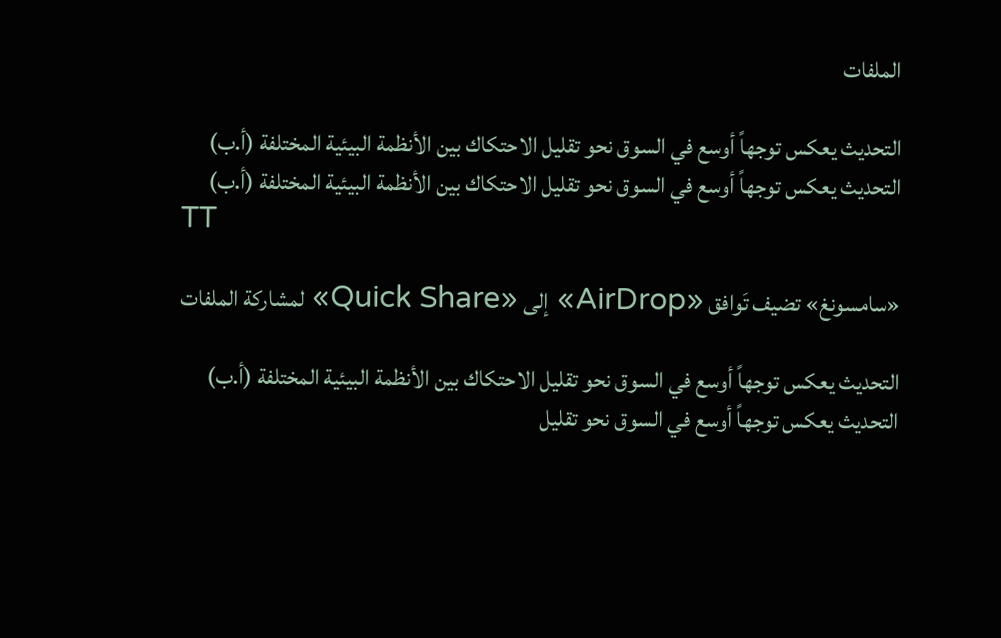الملفات

التحديث يعكس توجهاً أوسع في السوق نحو تقليل الاحتكاك بين الأنظمة البيئية المختلفة (أ.ب)
التحديث يعكس توجهاً أوسع في السوق نحو تقليل الاحتكاك بين الأنظمة البيئية المختلفة (أ.ب)
TT

«سامسونغ» تضيف تَوافق «AirDrop» إلى «Quick Share» لمشاركة الملفات

التحديث يعكس توجهاً أوسع في السوق نحو تقليل الاحتكاك بين الأنظمة البيئية المختلفة (أ.ب)
التحديث يعكس توجهاً أوسع في السوق نحو تقليل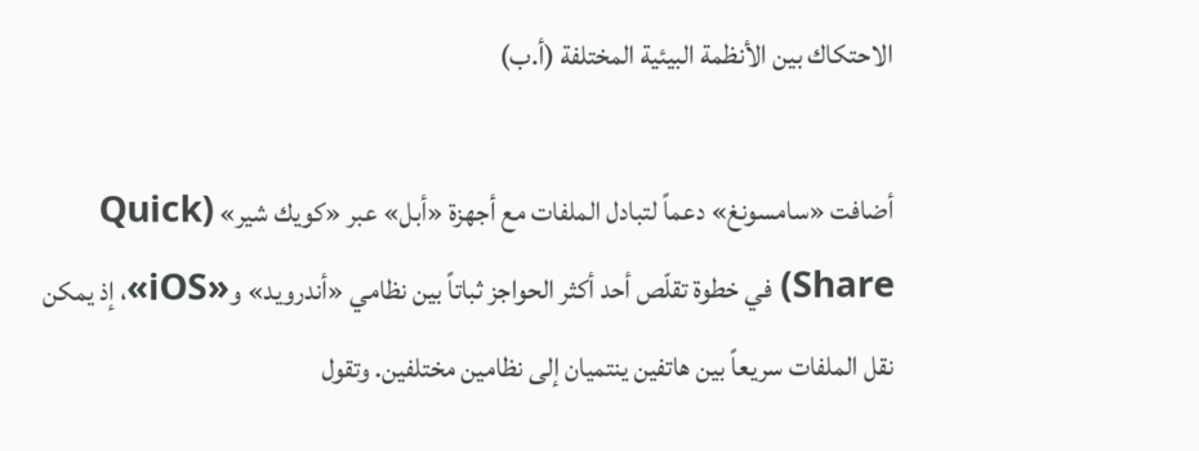الاحتكاك بين الأنظمة البيئية المختلفة (أ.ب)

أضافت «سامسونغ» دعماً لتبادل الملفات مع أجهزة «أبل» عبر «كويك شير» (Quick Share) في خطوة تقلّص أحد أكثر الحواجز ثباتاً بين نظامي «أندرويد» و«iOS»، إذ يمكن نقل الملفات سريعاً بين هاتفين ينتميان إلى نظامين مختلفين. وتقول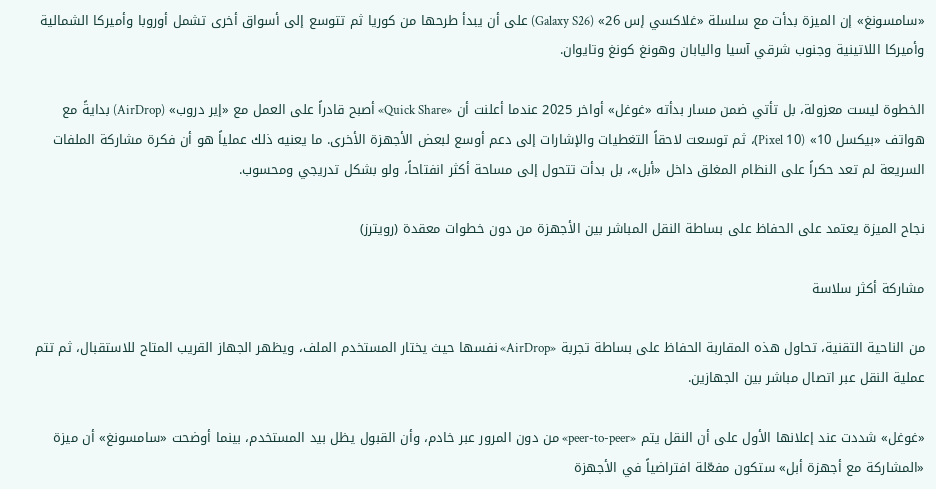«سامسونغ» إن الميزة بدأت مع سلسلة «غلاكسي إس 26» (Galaxy S26) على أن يبدأ طرحها من كوريا ثم تتوسع إلى أسواق أخرى تشمل أوروبا وأميركا الشمالية وأميركا اللاتينية وجنوب شرقي آسيا واليابان وهونغ كونغ وتايوان.

الخطوة ليست معزولة، بل تأتي ضمن مسار بدأته «غوغل» أواخر 2025 عندما أعلنت أن «Quick Share» أصبح قادراً على العمل مع «إير دروب» (AirDrop) بدايةً مع هواتف «بيكسل 10» (Pixel 10)، ثم توسعت لاحقاً التغطيات والإشارات إلى دعم أوسع لبعض الأجهزة الأخرى. ما يعنيه ذلك عملياً هو أن فكرة مشاركة الملفات السريعة لم تعد حكراً على النظام المغلق داخل «أبل»، بل بدأت تتحول إلى مساحة أكثر انفتاحاً، ولو بشكل تدريجي ومحسوب.

نجاح الميزة يعتمد على الحفاظ على بساطة النقل المباشر بين الأجهزة من دون خطوات معقدة (رويترز)

مشاركة أكثر سلاسة

من الناحية التقنية، تحاول هذه المقاربة الحفاظ على بساطة تجربة «AirDrop» نفسها حيث يختار المستخدم الملف، ويظهر الجهاز القريب المتاح للاستقبال، ثم تتم عملية النقل عبر اتصال مباشر بين الجهازين.

«غوغل» شددت عند إعلانها الأول على أن النقل يتم «peer-to-peer» من دون المرور عبر خادم، وأن القبول يظل بيد المستخدم، بينما أوضحت «سامسونغ» أن ميزة «المشاركة مع أجهزة أبل» ستكون مفعّلة افتراضياً في الأجهزة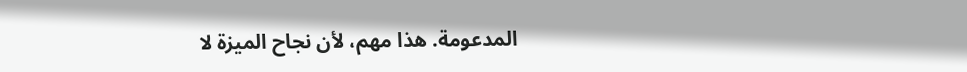المدعومة. هذا مهم، لأن نجاح الميزة لا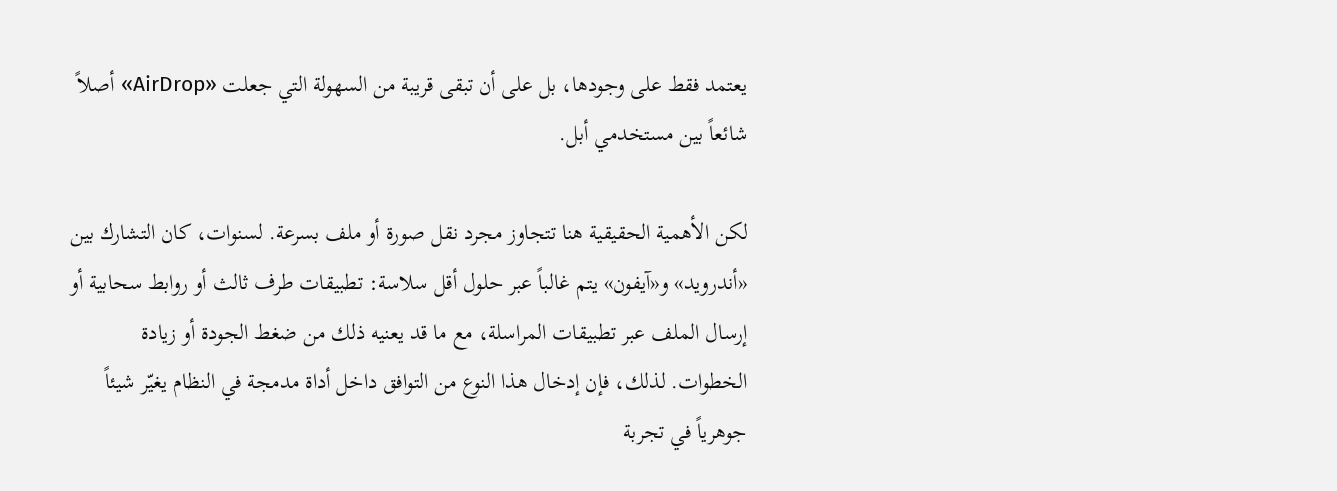يعتمد فقط على وجودها، بل على أن تبقى قريبة من السهولة التي جعلت «AirDrop» أصلاً شائعاً بين مستخدمي أبل.

لكن الأهمية الحقيقية هنا تتجاوز مجرد نقل صورة أو ملف بسرعة. لسنوات، كان التشارك بين «أندرويد» و«آيفون» يتم غالباً عبر حلول أقل سلاسة: تطبيقات طرف ثالث أو روابط سحابية أو إرسال الملف عبر تطبيقات المراسلة، مع ما قد يعنيه ذلك من ضغط الجودة أو زيادة الخطوات. لذلك، فإن إدخال هذا النوع من التوافق داخل أداة مدمجة في النظام يغيّر شيئاً جوهرياً في تجربة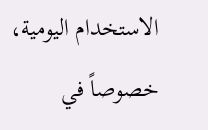الاستخدام اليومية، خصوصاً في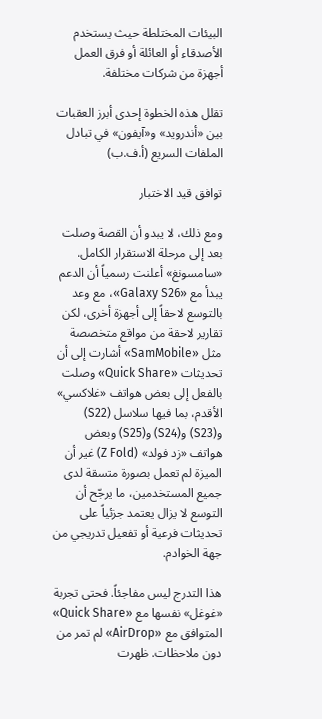البيئات المختلطة حيث يستخدم الأصدقاء أو العائلة أو فرق العمل أجهزة من شركات مختلفة.

تقلل هذه الخطوة إحدى أبرز العقبات بين «أندرويد» و«آيفون» في تبادل الملفات السريع (أ.ف.ب)

توافق قيد الاختبار

ومع ذلك، لا يبدو أن القصة وصلت بعد إلى مرحلة الاستقرار الكامل. «سامسونغ» أعلنت رسمياً أن الدعم يبدأ مع «Galaxy S26»، مع وعد بالتوسع لاحقاً إلى أجهزة أخرى، لكن تقارير لاحقة من مواقع متخصصة مثل «SamMobile» أشارت إلى أن تحديثات «Quick Share» وصلت بالفعل إلى بعض هواتف «غلاكسي» الأقدم، بما فيها سلاسل (S22) و(S23) و(S24) و(S25) وبعض هواتف «زد فولد» (Z Fold) غير أن الميزة لم تعمل بصورة متسقة لدى جميع المستخدمين، ما يرجّح أن التوسع لا يزال يعتمد جزئياً على تحديثات فرعية أو تفعيل تدريجي من جهة الخوادم.

هذا التدرج ليس مفاجئاً. فحتى تجربة «غوغل» نفسها مع «Quick Share» المتوافق مع «AirDrop» لم تمر من دون ملاحظات. ظهرت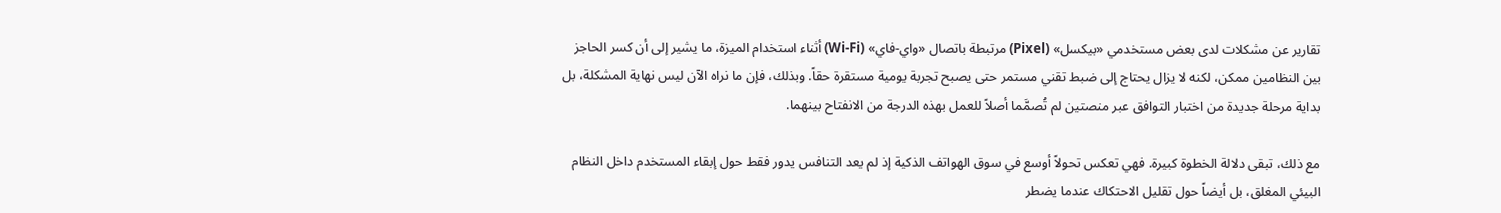تقارير عن مشكلات لدى بعض مستخدمي «بيكسل» (Pixel) مرتبطة باتصال «واي-فاي» (Wi-Fi) أثناء استخدام الميزة، ما يشير إلى أن كسر الحاجز بين النظامين ممكن، لكنه لا يزال يحتاج إلى ضبط تقني مستمر حتى يصبح تجربة يومية مستقرة حقاً. وبذلك، فإن ما نراه الآن ليس نهاية المشكلة، بل بداية مرحلة جديدة من اختبار التوافق عبر منصتين لم تُصمَّما أصلاً للعمل بهذه الدرجة من الانفتاح بينهما.

مع ذلك، تبقى دلالة الخطوة كبيرة. فهي تعكس تحولاً أوسع في سوق الهواتف الذكية إذ لم يعد التنافس يدور فقط حول إبقاء المستخدم داخل النظام البيئي المغلق، بل أيضاً حول تقليل الاحتكاك عندما يضطر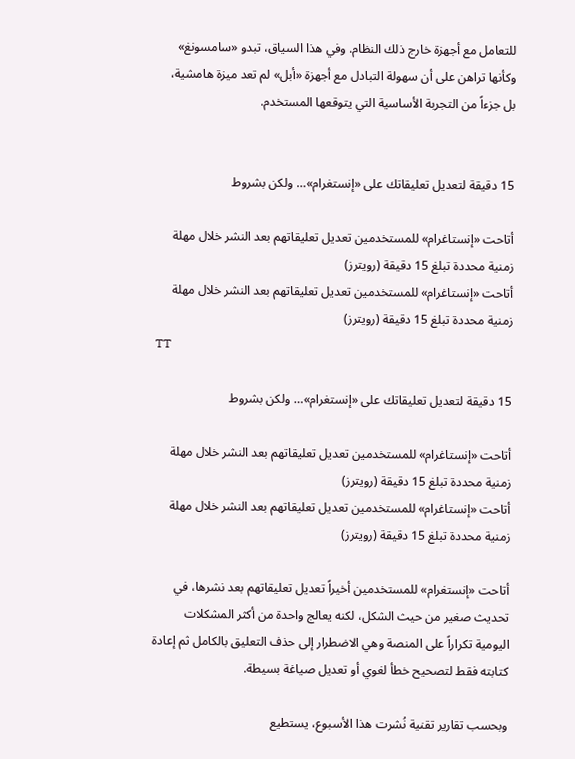للتعامل مع أجهزة خارج ذلك النظام. وفي هذا السياق، تبدو «سامسونغ» وكأنها تراهن على أن سهولة التبادل مع أجهزة «أبل» لم تعد ميزة هامشية، بل جزءاً من التجربة الأساسية التي يتوقعها المستخدم.


15 دقيقة لتعديل تعليقاتك على «إنستغرام»… ولكن بشروط

أتاحت «إنستاغرام» للمستخدمين تعديل تعليقاتهم بعد النشر خلال مهلة زمنية محددة تبلغ 15 دقيقة (رويترز)
أتاحت «إنستاغرام» للمستخدمين تعديل تعليقاتهم بعد النشر خلال مهلة زمنية محددة تبلغ 15 دقيقة (رويترز)
TT

15 دقيقة لتعديل تعليقاتك على «إنستغرام»… ولكن بشروط

أتاحت «إنستاغرام» للمستخدمين تعديل تعليقاتهم بعد النشر خلال مهلة زمنية محددة تبلغ 15 دقيقة (رويترز)
أتاحت «إنستاغرام» للمستخدمين تعديل تعليقاتهم بعد النشر خلال مهلة زمنية محددة تبلغ 15 دقيقة (رويترز)

أتاحت «إنستغرام» للمستخدمين أخيراً تعديل تعليقاتهم بعد نشرها، في تحديث صغير من حيث الشكل، لكنه يعالج واحدة من أكثر المشكلات اليومية تكراراً على المنصة وهي الاضطرار إلى حذف التعليق بالكامل ثم إعادة كتابته فقط لتصحيح خطأ لغوي أو تعديل صياغة بسيطة.

وبحسب تقارير تقنية نُشرت هذا الأسبوع، يستطيع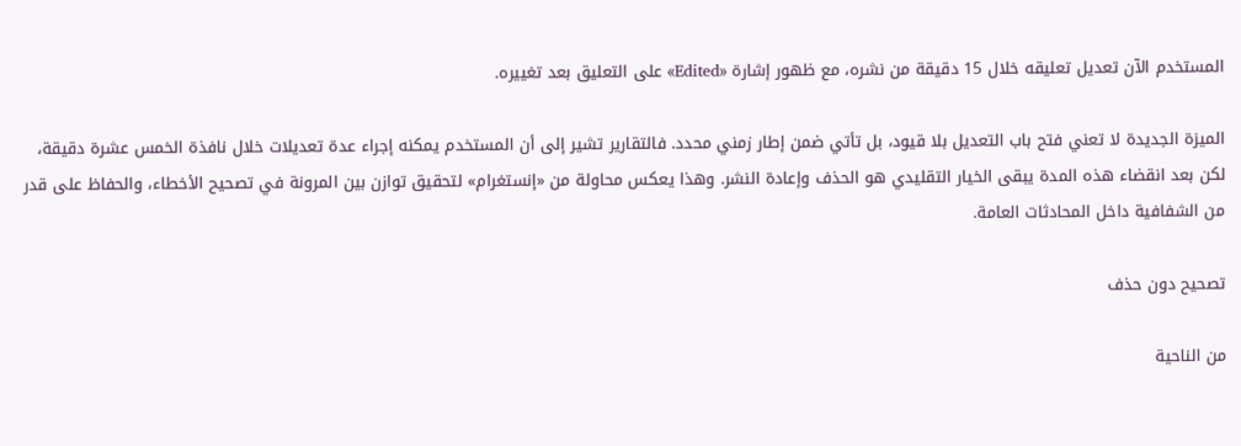المستخدم الآن تعديل تعليقه خلال 15 دقيقة من نشره، مع ظهور إشارة «Edited» على التعليق بعد تغييره.

الميزة الجديدة لا تعني فتح باب التعديل بلا قيود، بل تأتي ضمن إطار زمني محدد. فالتقارير تشير إلى أن المستخدم يمكنه إجراء عدة تعديلات خلال نافذة الخمس عشرة دقيقة، لكن بعد انقضاء هذه المدة يبقى الخيار التقليدي هو الحذف وإعادة النشر. وهذا يعكس محاولة من «إنستغرام» لتحقيق توازن بين المرونة في تصحيح الأخطاء، والحفاظ على قدر من الشفافية داخل المحادثات العامة.

تصحيح دون حذف

من الناحية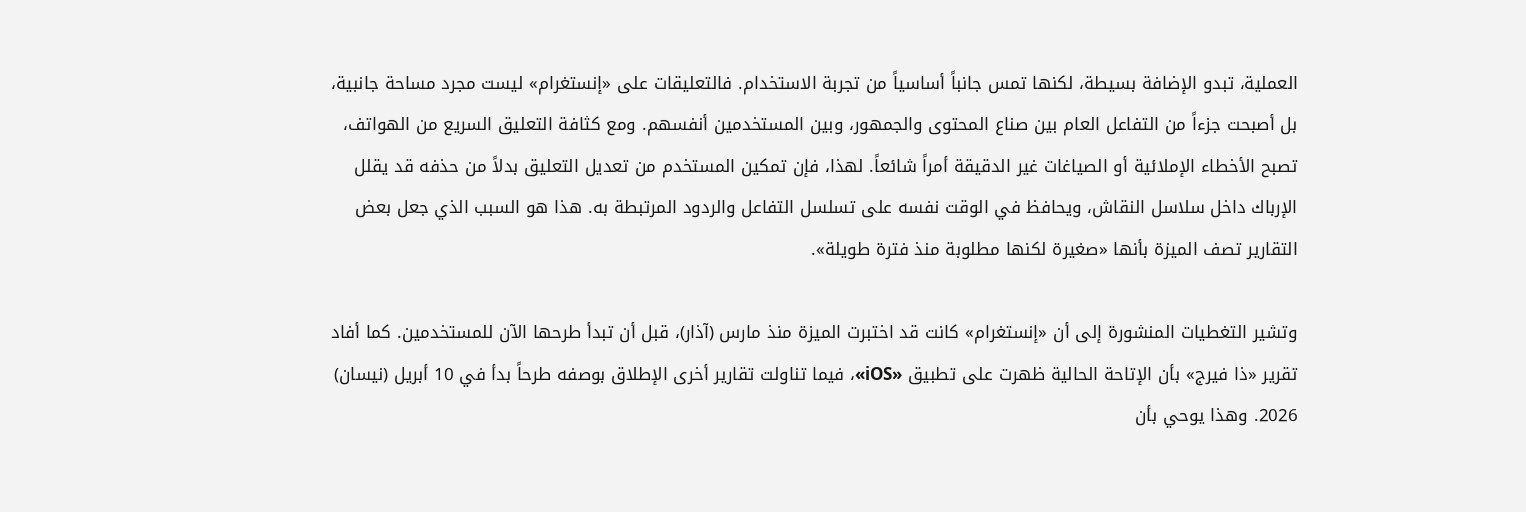العملية، تبدو الإضافة بسيطة، لكنها تمس جانباً أساسياً من تجربة الاستخدام. فالتعليقات على «إنستغرام» ليست مجرد مساحة جانبية، بل أصبحت جزءاً من التفاعل العام بين صناع المحتوى والجمهور، وبين المستخدمين أنفسهم. ومع كثافة التعليق السريع من الهواتف، تصبح الأخطاء الإملائية أو الصياغات غير الدقيقة أمراً شائعاً. لهذا، فإن تمكين المستخدم من تعديل التعليق بدلاً من حذفه قد يقلل الإرباك داخل سلاسل النقاش، ويحافظ في الوقت نفسه على تسلسل التفاعل والردود المرتبطة به. هذا هو السبب الذي جعل بعض التقارير تصف الميزة بأنها «صغيرة لكنها مطلوبة منذ فترة طويلة».

وتشير التغطيات المنشورة إلى أن «إنستغرام» كانت قد اختبرت الميزة منذ مارس (آذار)، قبل أن تبدأ طرحها الآن للمستخدمين. كما أفاد تقرير «ذا فيرج» بأن الإتاحة الحالية ظهرت على تطبيق «iOS»، فيما تناولت تقارير أخرى الإطلاق بوصفه طرحاً بدأ في 10 أبريل (نيسان) 2026. وهذا يوحي بأن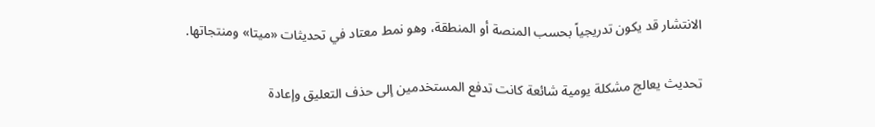الانتشار قد يكون تدريجياً بحسب المنصة أو المنطقة، وهو نمط معتاد في تحديثات «ميتا» ومنتجاتها.

تحديث يعالج مشكلة يومية شائعة كانت تدفع المستخدمين إلى حذف التعليق وإعادة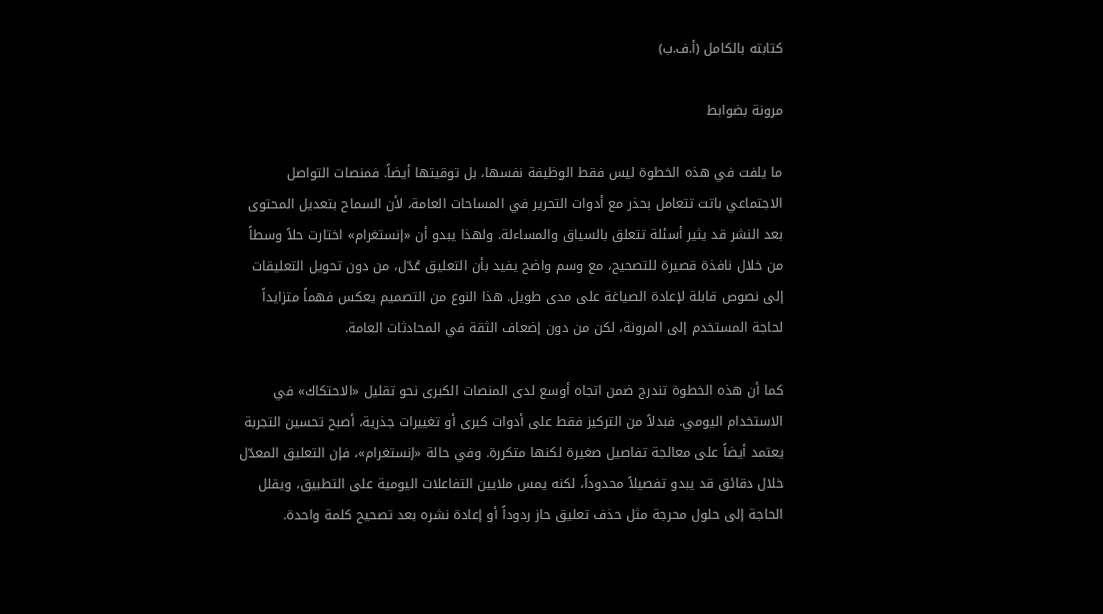كتابته بالكامل (أ.ف.ب)

مرونة بضوابط

ما يلفت في هذه الخطوة ليس فقط الوظيفة نفسها، بل توقيتها أيضاً. فمنصات التواصل الاجتماعي باتت تتعامل بحذر مع أدوات التحرير في المساحات العامة، لأن السماح بتعديل المحتوى بعد النشر قد يثير أسئلة تتعلق بالسياق والمساءلة. ولهذا يبدو أن «إنستغرام» اختارت حلاً وسطاً من خلال نافذة قصيرة للتصحيح، مع وسم واضح يفيد بأن التعليق عُدّل، من دون تحويل التعليقات إلى نصوص قابلة لإعادة الصياغة على مدى طويل. هذا النوع من التصميم يعكس فهماً متزايداً لحاجة المستخدم إلى المرونة، لكن من دون إضعاف الثقة في المحادثات العامة.

كما أن هذه الخطوة تندرج ضمن اتجاه أوسع لدى المنصات الكبرى نحو تقليل «الاحتكاك» في الاستخدام اليومي. فبدلاً من التركيز فقط على أدوات كبرى أو تغييرات جذرية، أصبح تحسين التجربة يعتمد أيضاً على معالجة تفاصيل صغيرة لكنها متكررة. وفي حالة «إنستغرام»، فإن التعليق المعدّل خلال دقائق قد يبدو تفصيلاً محدوداً، لكنه يمس ملايين التفاعلات اليومية على التطبيق، ويقلل الحاجة إلى حلول محرجة مثل حذف تعليق حاز ردوداً أو إعادة نشره بعد تصحيح كلمة واحدة.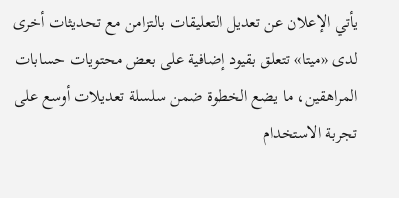يأتي الإعلان عن تعديل التعليقات بالتزامن مع تحديثات أخرى لدى «ميتا» تتعلق بقيود إضافية على بعض محتويات حسابات المراهقين، ما يضع الخطوة ضمن سلسلة تعديلات أوسع على تجربة الاستخدام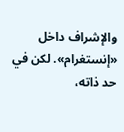والإشراف داخل «إنستغرام». لكن في حد ذاته،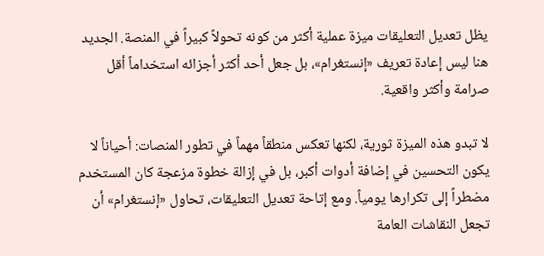يظل تعديل التعليقات ميزة عملية أكثر من كونه تحولاً كبيراً في المنصة. الجديد هنا ليس إعادة تعريف «إنستغرام»، بل جعل أحد أكثر أجزائه استخداماً أقل صرامة وأكثر واقعية.

لا تبدو هذه الميزة ثورية، لكنها تعكس منطقاً مهماً في تطور المنصات: أحياناً لا يكون التحسين في إضافة أدوات أكبر، بل في إزالة خطوة مزعجة كان المستخدم مضطراً إلى تكرارها يومياً. ومع إتاحة تعديل التعليقات، تحاول «إنستغرام» أن تجعل النقاشات العامة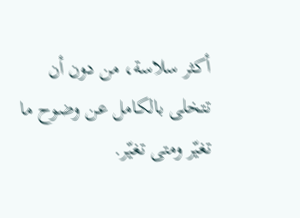أكثر سلاسة، من دون أن تتخلى بالكامل عن وضوح ما تغيّر ومتى تغيّر.